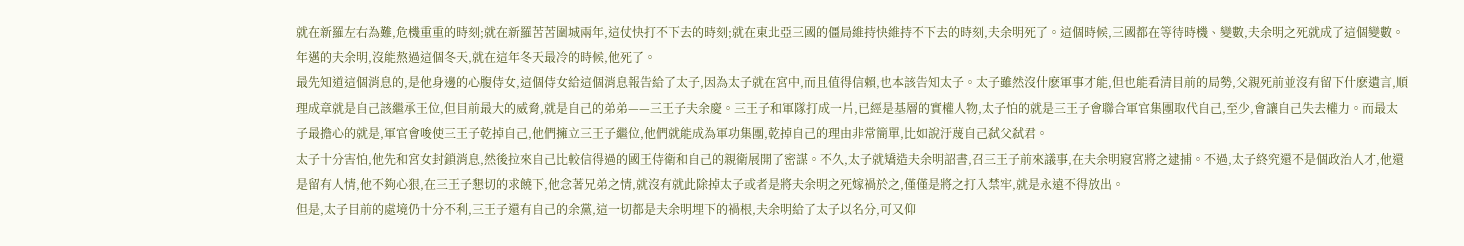就在新羅左右為難,危機重重的時刻;就在新羅苦苦圍城兩年,這仗快打不下去的時刻;就在東北亞三國的僵局維持快維持不下去的時刻,夫余明死了。這個時候,三國都在等待時機、變數,夫余明之死就成了這個變數。年邁的夫余明,沒能熬過這個冬天,就在這年冬天最冷的時候,他死了。
最先知道這個消息的,是他身邊的心腹侍女,這個侍女給這個消息報告給了太子,因為太子就在宮中,而且值得信賴,也本該告知太子。太子雖然沒什麽軍事才能,但也能看清目前的局勢,父親死前並沒有留下什麽遺言,順理成章就是自己該繼承王位,但目前最大的威脅,就是自己的弟弟——三王子夫余慶。三王子和軍隊打成一片,已經是基層的實權人物,太子怕的就是三王子會聯合軍官集團取代自己,至少,會讓自己失去權力。而最太子最擔心的就是,軍官會唆使三王子乾掉自己,他們擁立三王子繼位,他們就能成為軍功集團,乾掉自己的理由非常簡單,比如說汙蔑自己弑父弑君。
太子十分害怕,他先和宮女封鎖消息,然後拉來自己比較信得過的國王侍衛和自己的親衛展開了密謀。不久,太子就矯造夫余明詔書,召三王子前來議事,在夫余明寢宮將之逮捕。不過,太子終究還不是個政治人才,他還是留有人情,他不夠心狠,在三王子懇切的求饒下,他念著兄弟之情,就沒有就此除掉太子或者是將夫余明之死嫁禍於之,僅僅是將之打入禁牢,就是永遠不得放出。
但是,太子目前的處境仍十分不利,三王子還有自己的余黨,這一切都是夫余明埋下的禍根,夫余明給了太子以名分,可又仰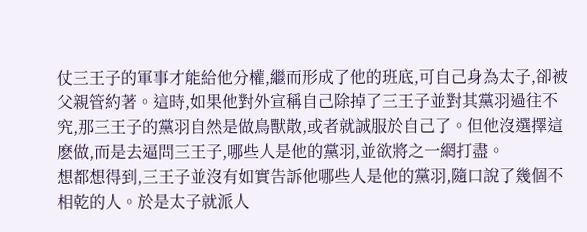仗三王子的軍事才能給他分權,繼而形成了他的班底,可自己身為太子,卻被父親管約著。這時,如果他對外宣稱自己除掉了三王子並對其黨羽過往不究,那三王子的黨羽自然是做鳥獸散,或者就誠服於自己了。但他沒選擇這麽做,而是去逼問三王子,哪些人是他的黨羽,並欲將之一網打盡。
想都想得到,三王子並沒有如實告訴他哪些人是他的黨羽,隨口說了幾個不相乾的人。於是太子就派人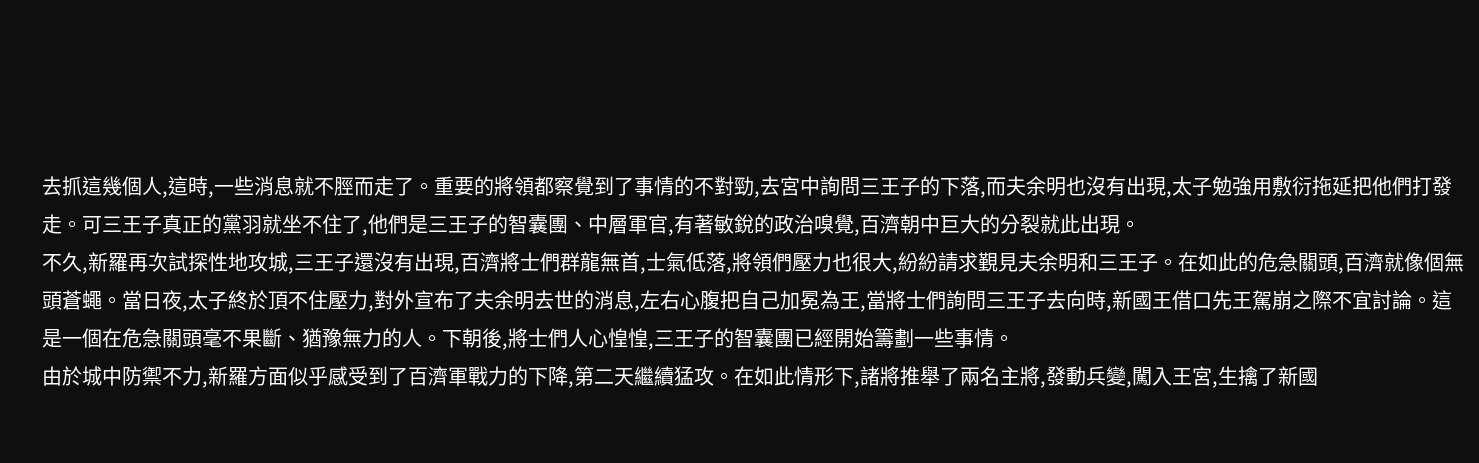去抓這幾個人,這時,一些消息就不脛而走了。重要的將領都察覺到了事情的不對勁,去宮中詢問三王子的下落,而夫余明也沒有出現,太子勉強用敷衍拖延把他們打發走。可三王子真正的黨羽就坐不住了,他們是三王子的智囊團、中層軍官,有著敏銳的政治嗅覺,百濟朝中巨大的分裂就此出現。
不久,新羅再次試探性地攻城,三王子還沒有出現,百濟將士們群龍無首,士氣低落,將領們壓力也很大,紛紛請求覲見夫余明和三王子。在如此的危急關頭,百濟就像個無頭蒼蠅。當日夜,太子終於頂不住壓力,對外宣布了夫余明去世的消息,左右心腹把自己加冕為王,當將士們詢問三王子去向時,新國王借口先王駕崩之際不宜討論。這是一個在危急關頭毫不果斷、猶豫無力的人。下朝後,將士們人心惶惶,三王子的智囊團已經開始籌劃一些事情。
由於城中防禦不力,新羅方面似乎感受到了百濟軍戰力的下降,第二天繼續猛攻。在如此情形下,諸將推舉了兩名主將,發動兵變,闖入王宮,生擒了新國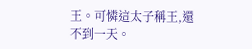王。可憐這太子稱王,還不到一天。